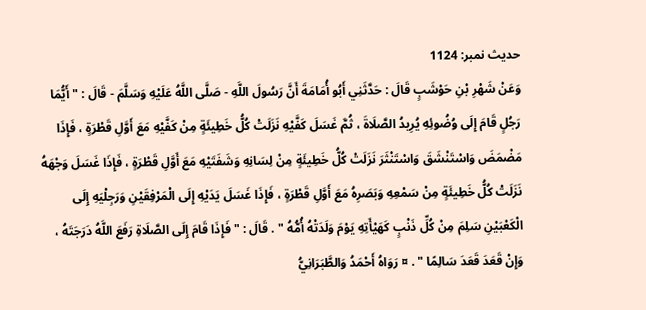حدیث نمبر: 1124
وَعَنْ شَهْرِ بْنِ حَوْشَبٍ قَالَ : حَدَّثَنِي أَبُو أُمَامَةَ أَنَّ رَسُولَ اللَّهِ - صَلَّى اللَّهُ عَلَيْهِ وَسَلَّمَ - قَالَ : " أَيُّمَا رَجُلٍ قَامَ إِلَى وُضُوئِهِ يُرِيدُ الصَّلَاةَ ، ثُمَّ غَسَلَ كَفَّيْهِ نَزَلَتْ كُلُّ خَطِيئَةٍ مِنْ كَفَّيْهِ مَعَ أَوَّلِ قَطْرَةٍ ، فَإِذَا مَضْمَضَ وَاسْتَنْشَقَ وَاسْتَنْثَرَ نَزَلَتْ كُلُّ خَطِيئَةٍ مِنْ لِسَانِهِ وَشَفَتَيْهِ مَعَ أَوَّلِ قَطْرَةٍ ، فَإِذَا غَسَلَ وَجْهَهُ نَزَلَتْ كُلُّ خَطِيئَةٍ مِنْ سَمْعِهِ وَبَصَرِهُ مَعَ أَوَّلِ قَطْرَةٍ ، فَإِذَا غَسَلَ يَدَيْهِ إِلَى الْمَرْفِقَيْنِ وَرَجِلْيَهِ إِلَى الْكَعْبَيْنِ سَلِمَ مِنْ كُلِّ ذَنْبٍ كَهَيْأَتِهِ يَوْمَ وَلَدَتْهُ أُمُّهُ " . قَالَ : " فَإِذَا قَامَ إِلَى الصَّلَاةِ رَفَعَ اللَّهُ دَرَجَتَهُ ، وَإِنْ قَعَدَ قَعَدَ سَالِمًا " . ¤ رَوَاهُ أَحْمَدُ وَالطَّبَرَانِيُّ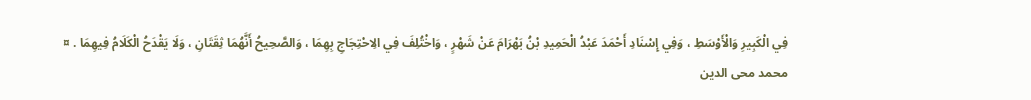فِي الْكَبِيرِ وَالْأَوْسَطِ ، وَفِي إِسْنَادِ أَحْمَدَ عَبْدُ الْحَمِيدِ بْنُ بَهْرَامَ عَنْ شَهْرٍ ، وَاخْتُلِفَ فِي الِاحْتِجَاجِ بِهِمَا ، وَالصَّحِيحُ أَنَّهُمَا ثِقَتَانِ ، وَلَا يَقْدَحُ الْكَلَامُ فِيهِمَا . ¤
محمد محی الدین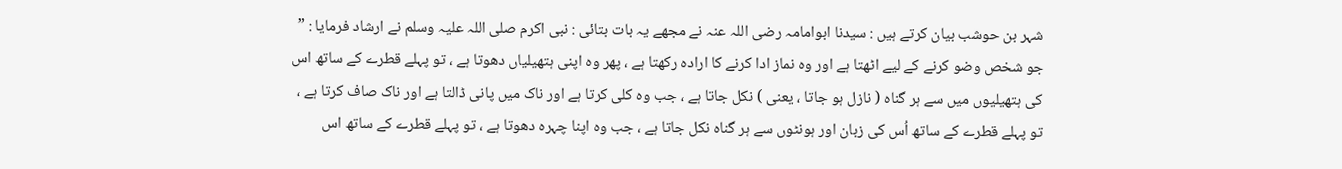شہر بن حوشب بیان کرتے ہیں : سیدنا ابوامامہ رضی اللہ عنہ نے مجھے یہ بات بتائی : نبی اکرم صلی اللہ علیہ وسلم نے ارشاد فرمایا : ” جو شخص وضو کرنے کے لیے اٹھتا ہے اور وہ نماز ادا کرنے کا ارادہ رکھتا ہے ، پھر وہ اپنی ہتھیلیاں دھوتا ہے ، تو پہلے قطرے کے ساتھ اس کی ہتھیلیوں میں سے ہر گناہ ( نازل ہو جاتا ، یعنی ) نکل جاتا ہے ، جب وہ کلی کرتا ہے اور ناک میں پانی ڈالتا ہے اور ناک صاف کرتا ہے ، تو پہلے قطرے کے ساتھ اُس کی زبان اور ہونٹوں سے ہر گناہ نکل جاتا ہے ، جب وہ اپنا چہرہ دھوتا ہے ، تو پہلے قطرے کے ساتھ اس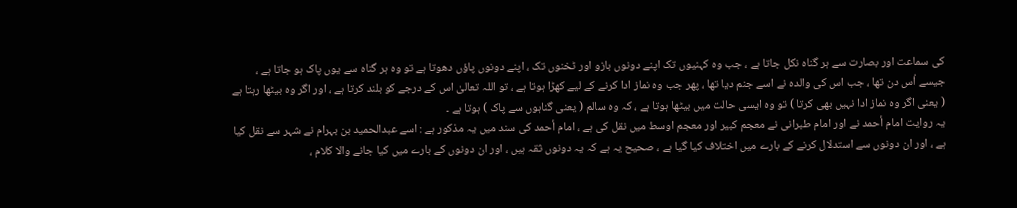کی سماعت اور بصارت سے ہر گناہ نکل جاتا ہے ، جب وہ کہنیوں تک اپنے دونوں بازو اور ٹخنوں تک ، اپنے دونوں پاؤں دھوتا ہے تو وہ ہر گناہ سے یوں پاک ہو جاتا ہے ، جیسے اُس دن تھا ، جب اس کی والدہ نے اسے جنم دیا تھا ، پھر جب وہ نماز ادا کرنے کے لیے کھڑا ہوتا ہے ، تو اللہ تعالیٰ اس کے درجے کو بلند کرتا ہے ، اور اگر وہ بیٹھا رہتا ہے ( یعنی اگر وہ نماز ادا نہیں بھی کرتا ) تو وہ ایسی حالت میں بیٹھا ہوتا ہے ، کہ وہ سالم ( یعنی گناہوں سے پاک ) ہوتا ہے ۔
یہ روایت امام أحمد نے اور امام طبرانی نے معجم کبیر اور معجم اوسط میں نقل کی ہے ، امام أحمد کی سند میں یہ مذکور ہے : اسے عبدالحمید بن بہرام نے شہر سے نقل کیا ہے ، اور ان دونوں سے استدلال کرنے کے بارے میں اختلاف کیا گیا ہے ، صحیح یہ ہے کہ یہ دونوں ثقہ ہیں ، اور ان دونوں کے بارے میں کیا جانے والا کلام ،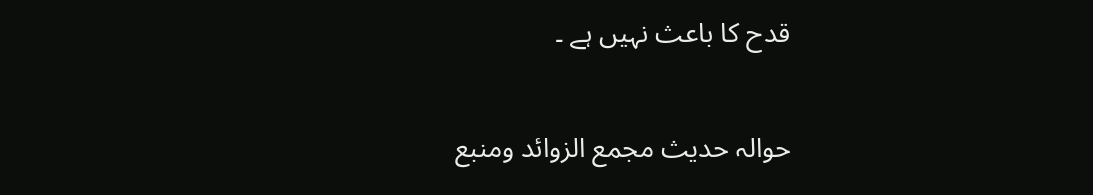قدح کا باعث نہیں ہے ۔

حوالہ حدیث مجمع الزوائد ومنبع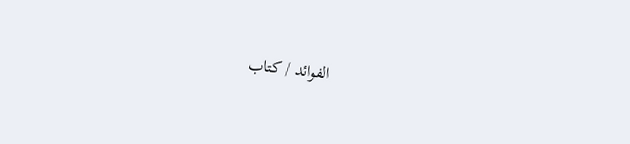الفوائد / كتاب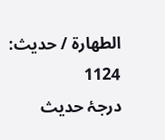الطهارة / حدیث: 1124
درجۂ حدیث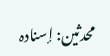محدثین: إسنادہ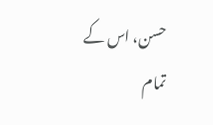حسن، اس کے تمام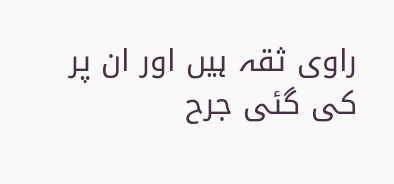راوی ثقہ ہیں اور ان پر کی گئی جرح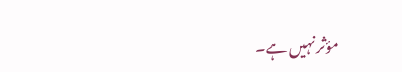مؤثر نہیں ہے۔